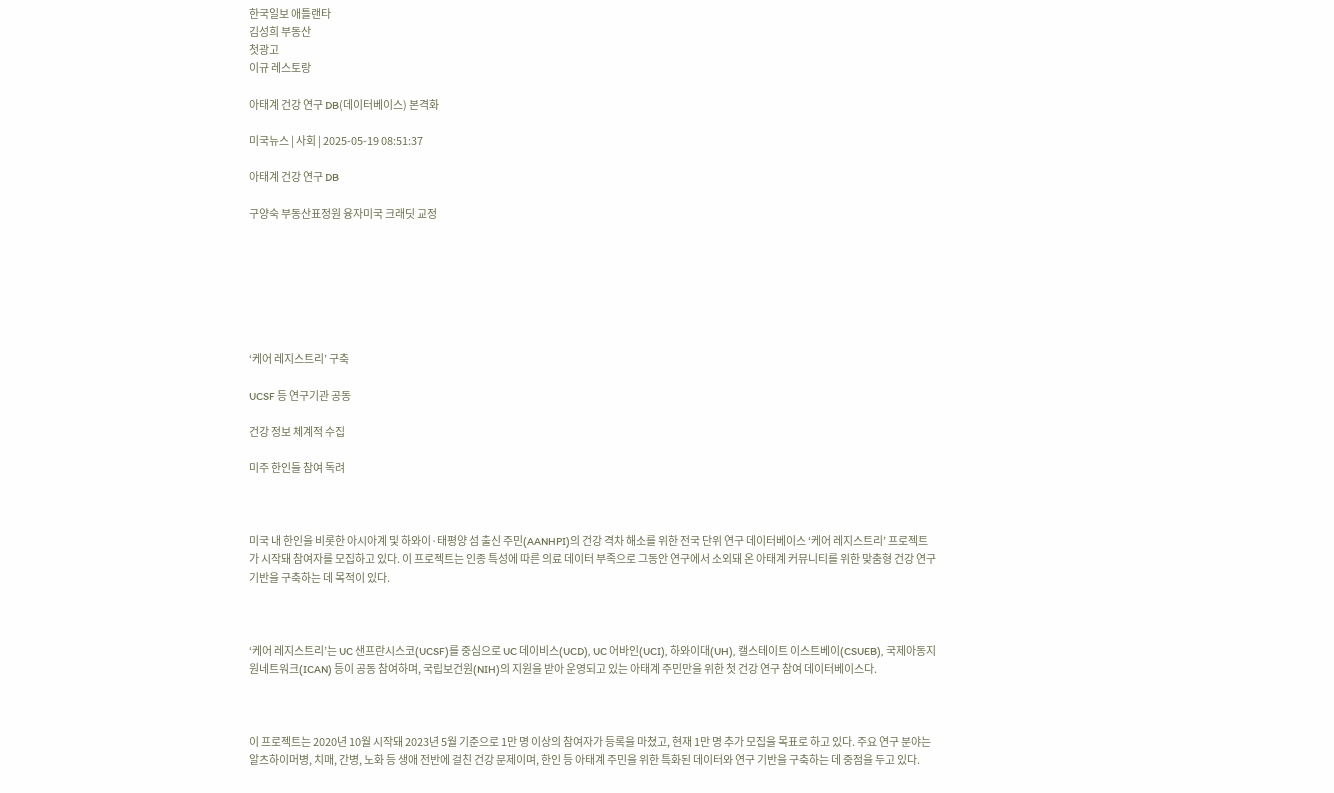한국일보 애틀랜타
김성희 부동산
첫광고
이규 레스토랑

아태계 건강 연구 DB(데이터베이스) 본격화

미국뉴스 | 사회 | 2025-05-19 08:51:37

아태계 건강 연구 DB

구양숙 부동산표정원 융자미국 크래딧 교정







‘케어 레지스트리’ 구축

UCSF 등 연구기관 공동

건강 정보 체계적 수집

미주 한인들 참여 독려



미국 내 한인을 비롯한 아시아계 및 하와이·태평양 섬 출신 주민(AANHPI)의 건강 격차 해소를 위한 전국 단위 연구 데이터베이스 ‘케어 레지스트리’ 프로젝트가 시작돼 참여자를 모집하고 있다. 이 프로젝트는 인종 특성에 따른 의료 데이터 부족으로 그동안 연구에서 소외돼 온 아태계 커뮤니티를 위한 맞춤형 건강 연구 기반을 구축하는 데 목적이 있다.



‘케어 레지스트리’는 UC 샌프란시스코(UCSF)를 중심으로 UC 데이비스(UCD), UC 어바인(UCI), 하와이대(UH), 캘스테이트 이스트베이(CSUEB), 국제아동지원네트워크(ICAN) 등이 공동 참여하며, 국립보건원(NIH)의 지원을 받아 운영되고 있는 아태계 주민만을 위한 첫 건강 연구 참여 데이터베이스다.



이 프로젝트는 2020년 10월 시작돼 2023년 5월 기준으로 1만 명 이상의 참여자가 등록을 마쳤고, 현재 1만 명 추가 모집을 목표로 하고 있다. 주요 연구 분야는 알츠하이머병, 치매, 간병, 노화 등 생애 전반에 걸친 건강 문제이며, 한인 등 아태계 주민을 위한 특화된 데이터와 연구 기반을 구축하는 데 중점을 두고 있다.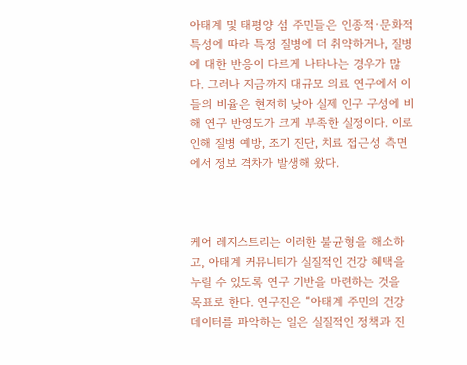아태계 및 태평양 섬 주민들은 인종적·문화적 특성에 따라 특정 질병에 더 취약하거나, 질병에 대한 반응이 다르게 나타나는 경우가 많다. 그러나 지금까지 대규모 의료 연구에서 이들의 비율은 현저히 낮아 실제 인구 구성에 비해 연구 반영도가 크게 부족한 실정이다. 이로 인해 질병 예방, 조기 진단, 치료 접근성 측면에서 정보 격차가 발생해 왔다.



케어 레지스트리는 이러한 불균형을 해소하고, 아태계 커뮤니티가 실질적인 건강 혜택을 누릴 수 있도록 연구 기반을 마련하는 것을 목표로 한다. 연구진은 “아태계 주민의 건강 데이터를 파악하는 일은 실질적인 정책과 진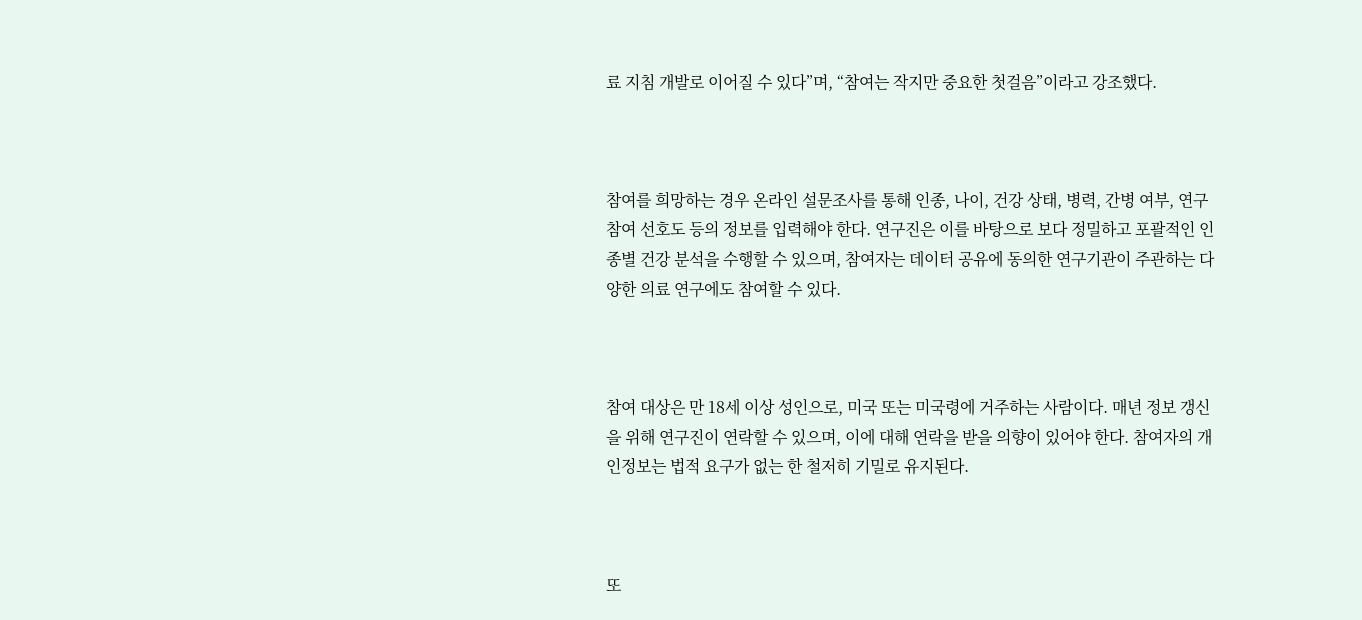료 지침 개발로 이어질 수 있다”며, “참여는 작지만 중요한 첫걸음”이라고 강조했다.



참여를 희망하는 경우 온라인 설문조사를 통해 인종, 나이, 건강 상태, 병력, 간병 여부, 연구 참여 선호도 등의 정보를 입력해야 한다. 연구진은 이를 바탕으로 보다 정밀하고 포괄적인 인종별 건강 분석을 수행할 수 있으며, 참여자는 데이터 공유에 동의한 연구기관이 주관하는 다양한 의료 연구에도 참여할 수 있다.



참여 대상은 만 18세 이상 성인으로, 미국 또는 미국령에 거주하는 사람이다. 매년 정보 갱신을 위해 연구진이 연락할 수 있으며, 이에 대해 연락을 받을 의향이 있어야 한다. 참여자의 개인정보는 법적 요구가 없는 한 철저히 기밀로 유지된다.



또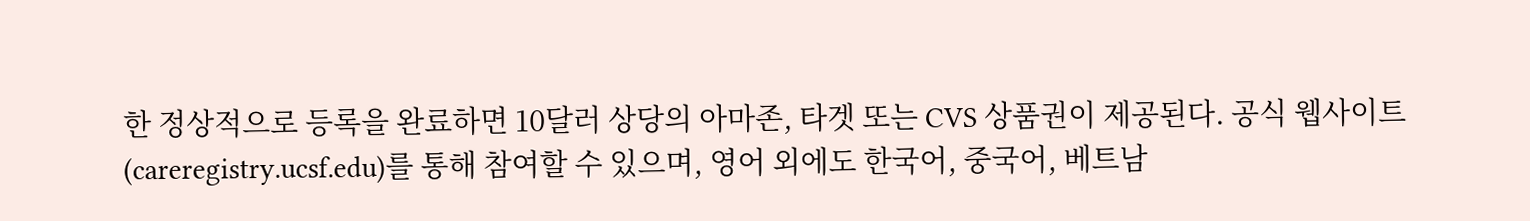한 정상적으로 등록을 완료하면 10달러 상당의 아마존, 타겟 또는 CVS 상품권이 제공된다. 공식 웹사이트(careregistry.ucsf.edu)를 통해 참여할 수 있으며, 영어 외에도 한국어, 중국어, 베트남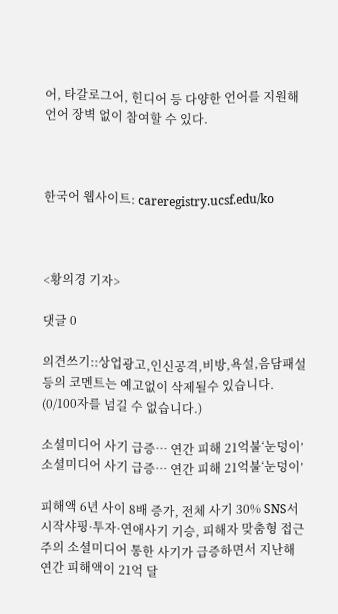어, 타갈로그어, 힌디어 등 다양한 언어를 지원해 언어 장벽 없이 참여할 수 있다.



한국어 웹사이트: careregistry.ucsf.edu/ko



<황의경 기자>

댓글 0

의견쓰기::상업광고,인신공격,비방,욕설,음담패설등의 코멘트는 예고없이 삭제될수 있습니다. (0/100자를 넘길 수 없습니다.)

소셜미디어 사기 급증… 연간 피해 21억불‘눈덩이’
소셜미디어 사기 급증… 연간 피해 21억불‘눈덩이’

피해액 6년 사이 8배 증가, 전체 사기 30% SNS서 시작샤핑·투자·연애사기 기승, 피해자 맞춤형 접근 주의 소셜미디어 통한 사기가 급증하면서 지난해 연간 피해액이 21억 달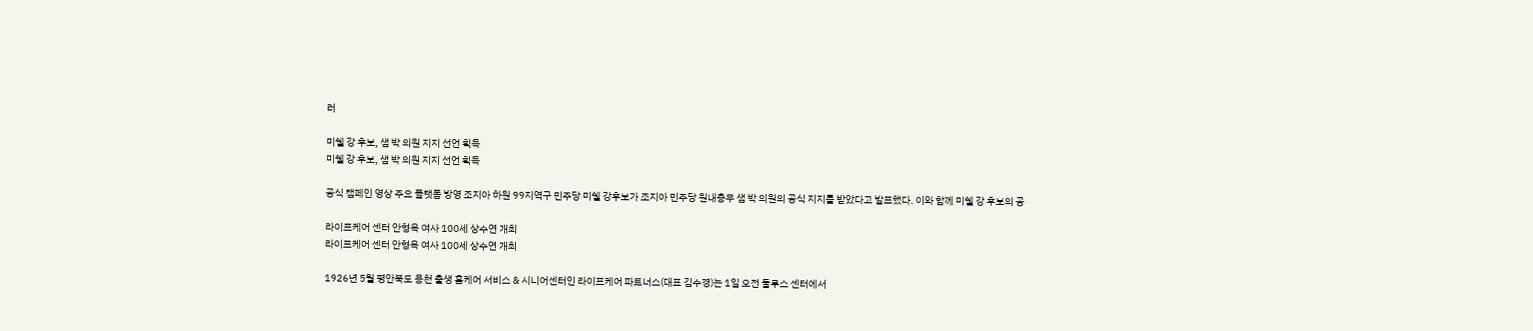러

미쉘 강 후보, 샘 박 의원 지지 선언 획득
미쉘 강 후보, 샘 박 의원 지지 선언 획득

공식 캠페인 영상 주요 플랫폼 방영 조지아 하원 99지역구 민주당 미쉘 강후보가 조지아 민주당 원내총무 샘 박 의원의 공식 지지를 받았다고 발표했다. 이와 함께 미쉘 강 후보의 공

라이프케어 센터 안형옥 여사 100세 상수연 개최
라이프케어 센터 안형옥 여사 100세 상수연 개최

1926년 5월 평안북도 용천 출생 홈케어 서비스 & 시니어센터인 라이프케어 파트너스(대표 김수경)는 1일 오전 둘루스 센터에서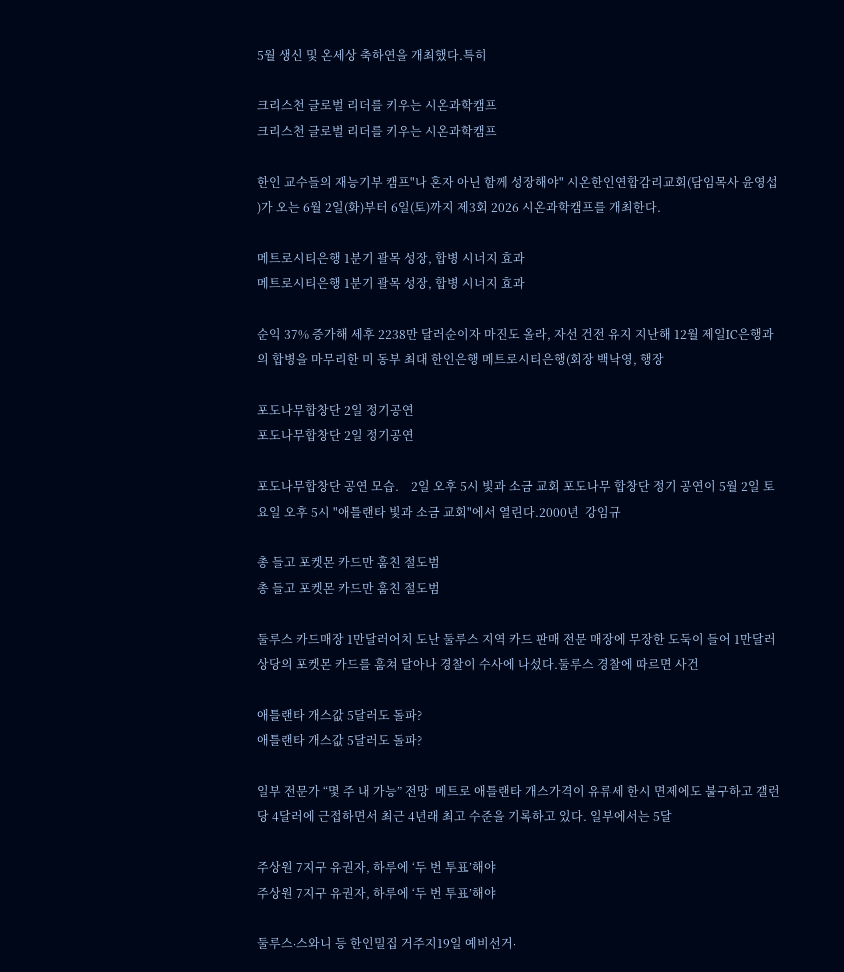5월 생신 및 온세상 축하연을 개최했다.특히

크리스천 글로벌 리더를 키우는 시온과학캠프
크리스천 글로벌 리더를 키우는 시온과학캠프

한인 교수들의 재능기부 캠프"나 혼자 아닌 함께 성장해야" 시온한인연합감리교회(담임목사 윤영섭 )가 오는 6월 2일(화)부터 6일(토)까지 제3회 2026 시온과학캠프를 개최한다.

메트로시티은행 1분기 괄목 성장, 합병 시너지 효과
메트로시티은행 1분기 괄목 성장, 합병 시너지 효과

순익 37% 증가해 세후 2238만 달러순이자 마진도 올라, 자선 건전 유지 지난해 12월 제일IC은행과의 합병을 마무리한 미 동부 최대 한인은행 메트로시티은행(회장 백낙영, 행장

포도나무합창단 2일 정기공연
포도나무합창단 2일 정기공연

포도나무합창단 공연 모습.    2일 오후 5시 빛과 소금 교회 포도나무 합창단 정기 공연이 5월 2일 토요일 오후 5시 "애틀랜타 빛과 소금 교회"에서 열린다.2000년  강임규

총 들고 포켓몬 카드만 훔친 절도범
총 들고 포켓몬 카드만 훔친 절도범

둘루스 카드매장 1만달러어치 도난 둘루스 지역 카드 판매 전문 매장에 무장한 도둑이 들어 1만달러 상당의 포켓몬 카드를 훔쳐 달아나 경찰이 수사에 나섰다.둘루스 경찰에 따르면 사건

애틀랜타 개스값 5달러도 돌파?
애틀랜타 개스값 5달러도 돌파?

일부 전문가 “몇 주 내 가능” 전망  메트로 애틀랜타 개스가격이 유류세 한시 면제에도 불구하고 갤런당 4달러에 근접하면서 최근 4년래 최고 수준을 기록하고 있다. 일부에서는 5달

주상원 7지구 유권자, 하루에 ‘두 번 투표’해야
주상원 7지구 유권자, 하루에 ‘두 번 투표’해야

둘루스∙스와니 등 한인밀집 거주지19일 예비선거∙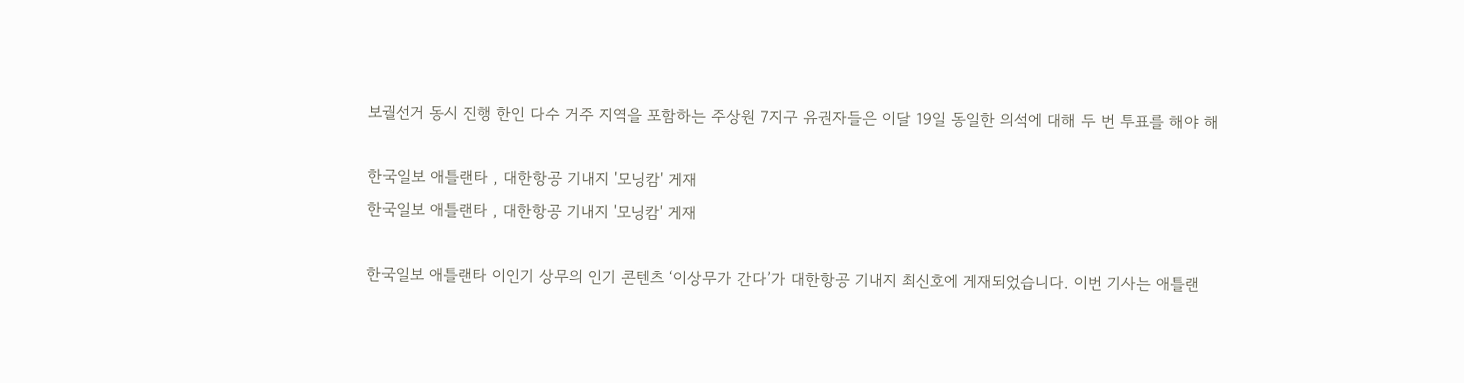보궐선거 동시 진행 한인 다수 거주 지역을 포함하는 주상원 7지구 유권자들은 이달 19일 동일한 의석에 대해 두 번 투표를 해야 해

한국일보 애틀랜타 , 대한항공 기내지 '모닝캄' 게재
한국일보 애틀랜타 , 대한항공 기내지 '모닝캄' 게재

한국일보 애틀랜타 이인기 상무의 인기 콘텐츠 ‘이상무가 간다’가 대한항공 기내지 최신호에 게재되었습니다. 이번 기사는 애틀랜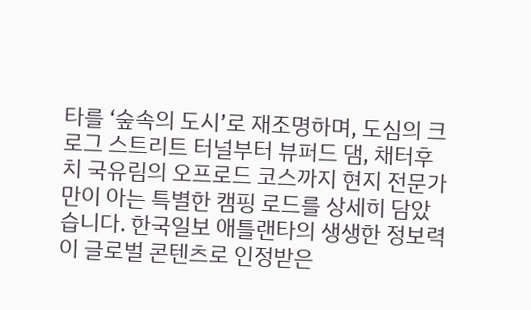타를 ‘숲속의 도시’로 재조명하며, 도심의 크로그 스트리트 터널부터 뷰퍼드 댐, 채터후치 국유림의 오프로드 코스까지 현지 전문가만이 아는 특별한 캠핑 로드를 상세히 담았습니다. 한국일보 애틀랜타의 생생한 정보력이 글로벌 콘텐츠로 인정받은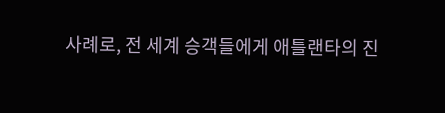사례로, 전 세계 승객들에게 애틀랜타의 진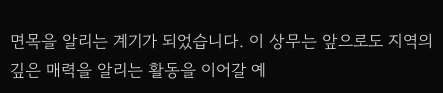면목을 알리는 계기가 되었습니다. 이 상무는 앞으로도 지역의 깊은 매력을 알리는 활동을 이어갈 예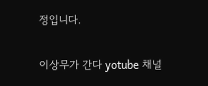정입니다.

이상무가 간다 yotube 채널